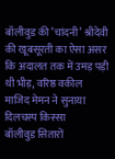बॉलीवुड की ‘चांदनी’ श्रीदेवी की खूबसूरती का ऐसा असर कि अदालत तक में उमड़ पड़ी थी भीड़, वरिष्ठ वकील माजिद मेमन ने सुनाया दिलचस्प किस्सा
बॉलीवुड सितारों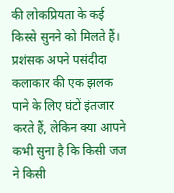की लोकप्रियता के कई किस्से सुनने को मिलते हैं। प्रशंसक अपने पसंदीदा कलाकार की एक झलक पाने के लिए घंटों इंतजार करते हैं, लेकिन क्या आपने कभी सुना है कि किसी जज ने किसी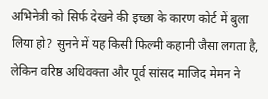अभिनेत्री को सिर्फ देखने की इच्छा के कारण कोर्ट में बुला लिया हो? सुनने में यह किसी फिल्मी कहानी जैसा लगता है, लेकिन वरिष्ठ अधिवक्ता और पूर्व सांसद माजिद मेमन ने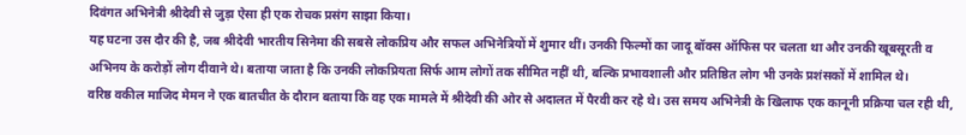दिवंगत अभिनेत्री श्रीदेवी से जुड़ा ऐसा ही एक रोचक प्रसंग साझा किया।
यह घटना उस दौर की है, जब श्रीदेवी भारतीय सिनेमा की सबसे लोकप्रिय और सफल अभिनेत्रियों में शुमार थीं। उनकी फिल्मों का जादू बॉक्स ऑफिस पर चलता था और उनकी खूबसूरती व अभिनय के करोड़ों लोग दीवाने थे। बताया जाता है कि उनकी लोकप्रियता सिर्फ आम लोगों तक सीमित नहीं थी, बल्कि प्रभावशाली और प्रतिष्ठित लोग भी उनके प्रशंसकों में शामिल थे।
वरिष्ठ वकील माजिद मेमन ने एक बातचीत के दौरान बताया कि वह एक मामले में श्रीदेवी की ओर से अदालत में पैरवी कर रहे थे। उस समय अभिनेत्री के खिलाफ एक कानूनी प्रक्रिया चल रही थी,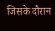जिसके दौरान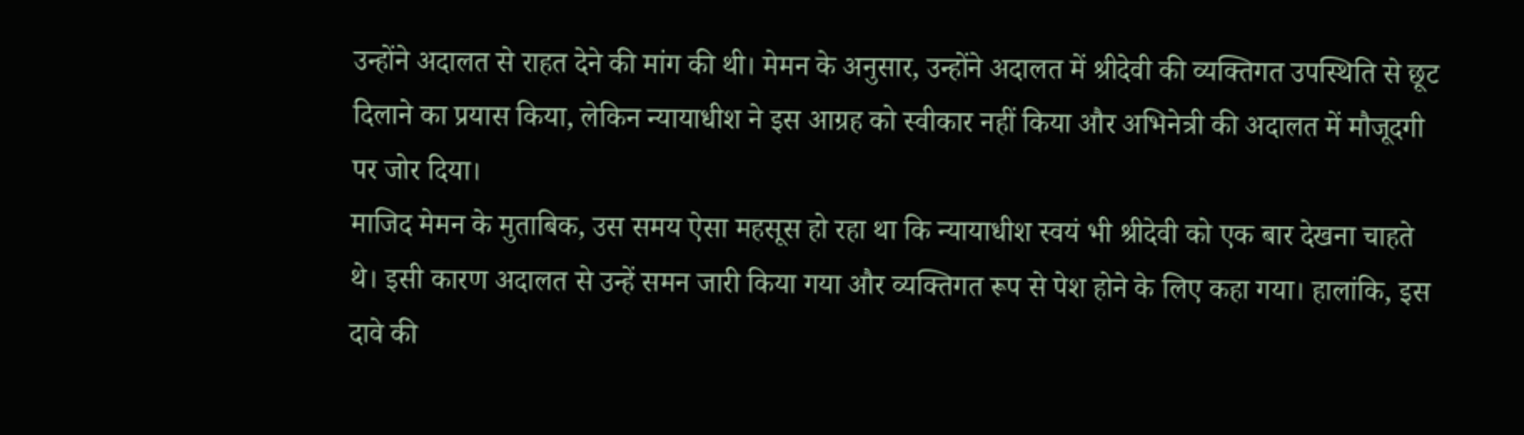उन्होंने अदालत से राहत देने की मांग की थी। मेमन के अनुसार, उन्होंने अदालत में श्रीदेवी की व्यक्तिगत उपस्थिति से छूट दिलाने का प्रयास किया, लेकिन न्यायाधीश ने इस आग्रह को स्वीकार नहीं किया और अभिनेत्री की अदालत में मौजूदगी पर जोर दिया।
माजिद मेमन के मुताबिक, उस समय ऐसा महसूस हो रहा था कि न्यायाधीश स्वयं भी श्रीदेवी को एक बार देखना चाहते थे। इसी कारण अदालत से उन्हें समन जारी किया गया और व्यक्तिगत रूप से पेश होने के लिए कहा गया। हालांकि, इस दावे की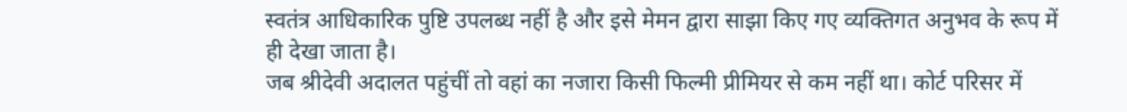स्वतंत्र आधिकारिक पुष्टि उपलब्ध नहीं है और इसे मेमन द्वारा साझा किए गए व्यक्तिगत अनुभव के रूप में ही देखा जाता है।
जब श्रीदेवी अदालत पहुंचीं तो वहां का नजारा किसी फिल्मी प्रीमियर से कम नहीं था। कोर्ट परिसर में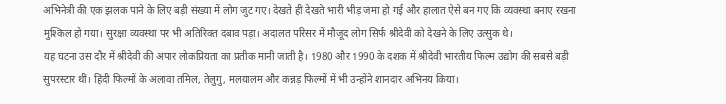अभिनेत्री की एक झलक पाने के लिए बड़ी संख्या में लोग जुट गए। देखते ही देखते भारी भीड़ जमा हो गई और हालात ऐसे बन गए कि व्यवस्था बनाए रखना मुश्किल हो गया। सुरक्षा व्यवस्था पर भी अतिरिक्त दबाव पड़ा। अदालत परिसर में मौजूद लोग सिर्फ श्रीदेवी को देखने के लिए उत्सुक थे।
यह घटना उस दौर में श्रीदेवी की अपार लोकप्रियता का प्रतीक मानी जाती है। 1980 और 1990 के दशक में श्रीदेवी भारतीय फिल्म उद्योग की सबसे बड़ी सुपरस्टार थीं। हिंदी फिल्मों के अलावा तमिल, तेलुगु, मलयालम और कन्नड़ फिल्मों में भी उन्होंने शानदार अभिनय किया।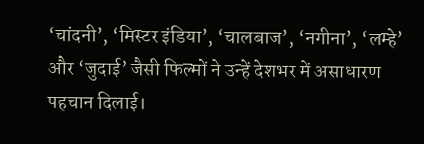‘चांदनी’, ‘मिस्टर इंडिया’, ‘चालबाज’, ‘नगीना’, ‘लम्हे’ और ‘जुदाई’ जैसी फिल्मों ने उन्हें देशभर में असाधारण पहचान दिलाई।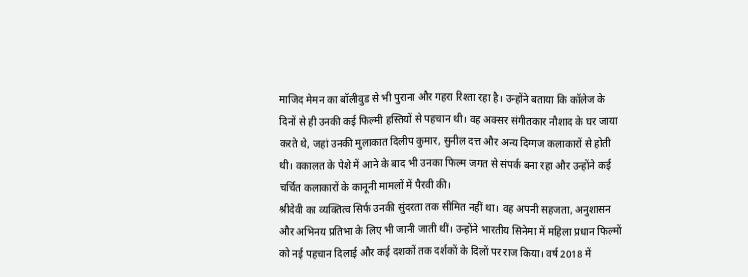माजिद मेमन का बॉलीवुड से भी पुराना और गहरा रिश्ता रहा है। उन्होंने बताया कि कॉलेज के दिनों से ही उनकी कई फिल्मी हस्तियों से पहचान थी। वह अक्सर संगीतकार नौशाद के घर जाया करते थे, जहां उनकी मुलाकात दिलीप कुमार, सुनील दत्त और अन्य दिग्गज कलाकारों से होती थी। वकालत के पेशे में आने के बाद भी उनका फिल्म जगत से संपर्क बना रहा और उन्होंने कई चर्चित कलाकारों के कानूनी मामलों में पैरवी की।
श्रीदेवी का व्यक्तित्व सिर्फ उनकी सुंदरता तक सीमित नहीं था। वह अपनी सहजता, अनुशासन और अभिनय प्रतिभा के लिए भी जानी जाती थीं। उन्होंने भारतीय सिनेमा में महिला प्रधान फिल्मों को नई पहचान दिलाई और कई दशकों तक दर्शकों के दिलों पर राज किया। वर्ष 2018 में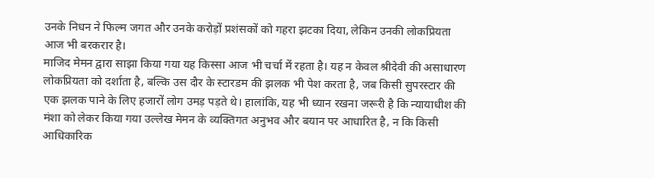उनके निधन ने फिल्म जगत और उनके करोड़ों प्रशंसकों को गहरा झटका दिया, लेकिन उनकी लोकप्रियता आज भी बरकरार है।
माजिद मेमन द्वारा साझा किया गया यह किस्सा आज भी चर्चा में रहता है। यह न केवल श्रीदेवी की असाधारण लोकप्रियता को दर्शाता है, बल्कि उस दौर के स्टारडम की झलक भी पेश करता है, जब किसी सुपरस्टार की एक झलक पाने के लिए हजारों लोग उमड़ पड़ते थे। हालांकि, यह भी ध्यान रखना जरूरी है कि न्यायाधीश की मंशा को लेकर किया गया उल्लेख मेमन के व्यक्तिगत अनुभव और बयान पर आधारित है, न कि किसी आधिकारिक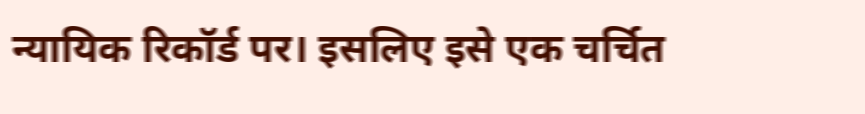न्यायिक रिकॉर्ड पर। इसलिए इसे एक चर्चित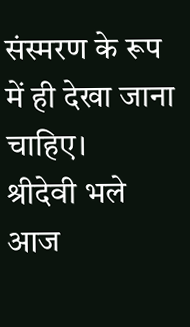संस्मरण के रूप में ही देखा जाना चाहिए।
श्रीदेवी भले आज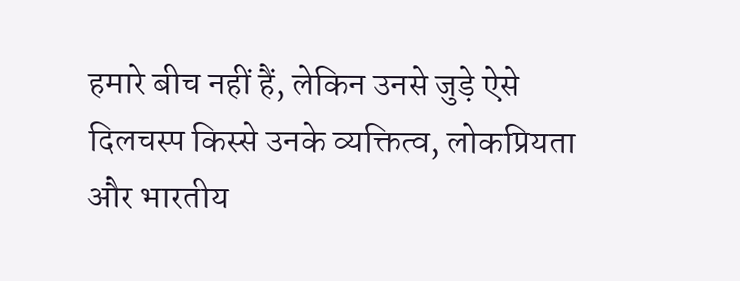हमारे बीच नहीं हैं, लेकिन उनसे जुड़े ऐसे दिलचस्प किस्से उनके व्यक्तित्व, लोकप्रियता और भारतीय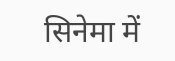सिनेमा में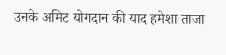उनके अमिट योगदान की याद हमेशा ताजा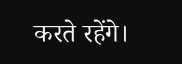करते रहेंगे।